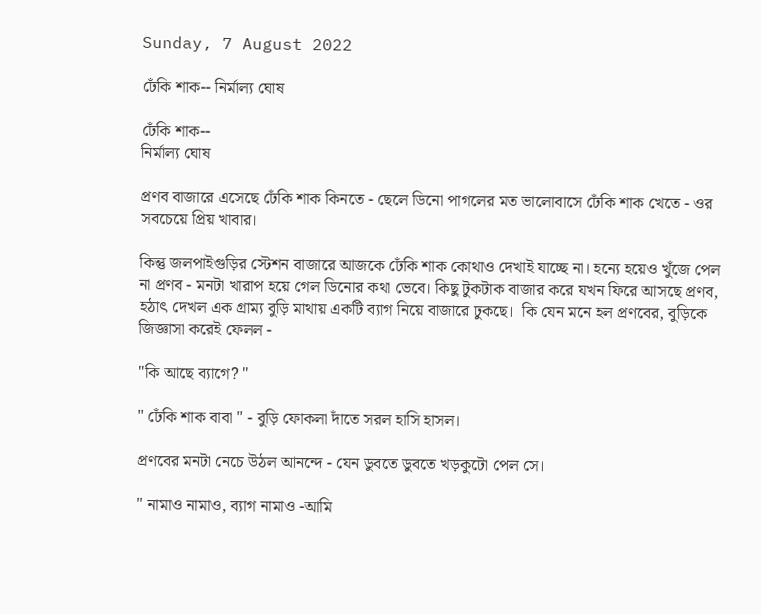Sunday, 7 August 2022

ঢেঁকি শাক-- নির্মাল্য ঘোষ

ঢেঁকি শাক--
নির্মাল্য ঘোষ

প্রণব বাজারে এসেছে ঢেঁকি শাক কিনতে - ছেলে ডিনো পাগলের মত ভালোবাসে ঢেঁকি শাক খেতে - ওর সবচেয়ে প্রিয় খাবার।

কিন্তু জলপাইগুড়ির স্টেশন বাজারে আজকে ঢেঁকি শাক কোথাও দেখাই যাচ্ছে না। হন্যে হয়েও খুঁজে পেল না প্রণব - মনটা খারাপ হয়ে গেল ডিনোর কথা ভেবে। কিছু টুকটাক বাজার করে যখন ফিরে আসছে প্রণব, হঠাৎ দেখল এক গ্রাম্য বুড়ি মাথায় একটি ব্যাগ নিয়ে বাজারে ঢুকছে।  কি যেন মনে হল প্রণবের, বুড়িকে জিজ্ঞাসা করেই ফেলল -

"কি আছে ব্যাগে? "

" ঢেঁকি শাক বাবা " - বুড়ি ফোকলা দাঁতে সরল হাসি হাসল।

প্রণবের মনটা নেচে উঠল আনন্দে - যেন ডুবতে ডুবতে খড়কুটো পেল সে।

" নামাও নামাও, ব্যাগ নামাও -আমি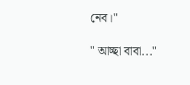নেব।"

" আচ্ছা বাবা..."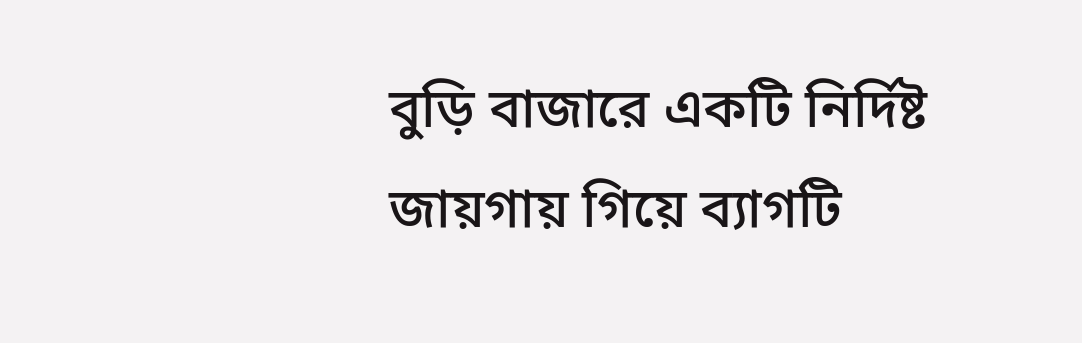বুড়ি বাজারে একটি নির্দিষ্ট জায়গায় গিয়ে ব্যাগটি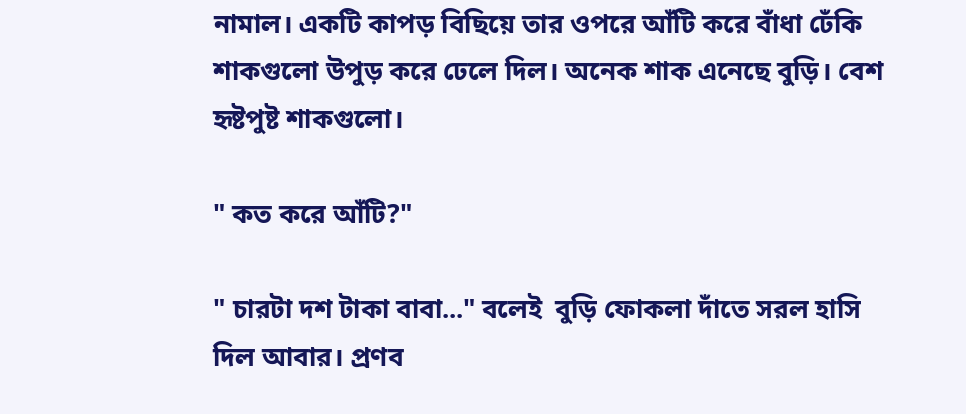নামাল। একটি কাপড় বিছিয়ে তার ওপরে আঁটি করে বাঁধা ঢেঁকি শাকগুলো উপুড় করে ঢেলে দিল। অনেক শাক এনেছে বুড়ি। বেশ হৃষ্টপুষ্ট শাকগুলো।

" কত করে আঁটি?"

" চারটা দশ টাকা বাবা..." বলেই  বুড়ি ফোকলা দাঁতে সরল হাসি দিল আবার। প্রণব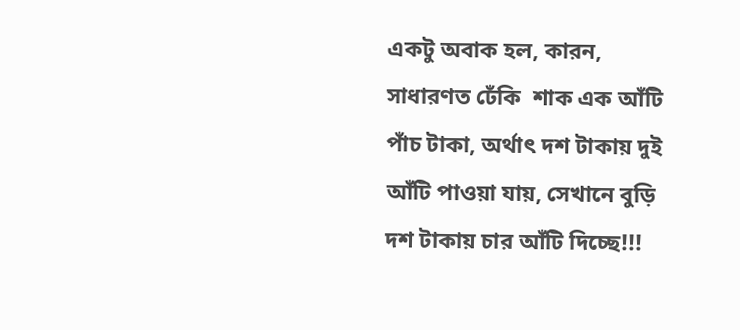একটু অবাক হল, কারন, সাধারণত ঢেঁকি  শাক এক আঁটি পাঁচ টাকা, অর্থাৎ দশ টাকায় দুই আঁটি পাওয়া যায়, সেখানে বুড়ি দশ টাকায় চার আঁটি দিচ্ছে!!!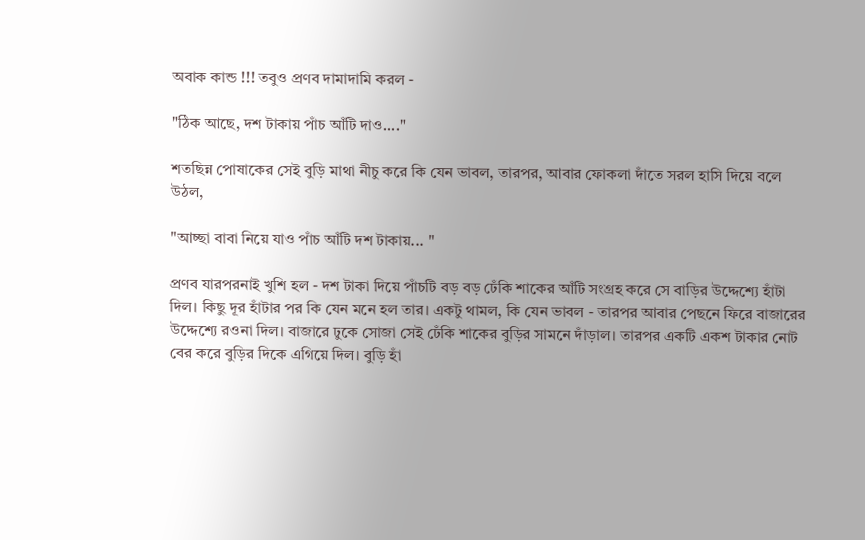অবাক কান্ড !!! তবুও প্রণব দামাদামি করল -

"ঠিক আছে, দশ টাকায় পাঁচ আঁটি দাও...."

শতছিন্ন পোষাকের সেই বুড়ি মাথা নীচু করে কি যেন ভাবল, তারপর, আবার ফোকলা দাঁতে সরল হাসি দিয়ে বলে উঠল,

"আচ্ছা বাবা নিয়ে যাও পাঁচ আঁটি দশ টাকায়... "

প্রণব যারপরনাই খুশি হল - দশ টাকা দিয়ে পাঁচটি বড় বড় ঢেঁকি শাকের আঁটি সংগ্রহ করে সে বাড়ির উদ্দেশ্যে হাঁটা দিল। কিছু দূর হাঁটার পর কি যেন মনে হল তার। একটু থামল, কি যেন ভাবল - তারপর আবার পেছনে ফিরে বাজারের উদ্দেশ্যে রওনা দিল। বাজারে ঢুকে সোজা সেই ঢেঁকি শাকের বুড়ির সামনে দাঁড়াল। তারপর একটি একশ টাকার নোট বের করে বুড়ির দিকে এগিয়ে দিল। বুড়ি হাঁ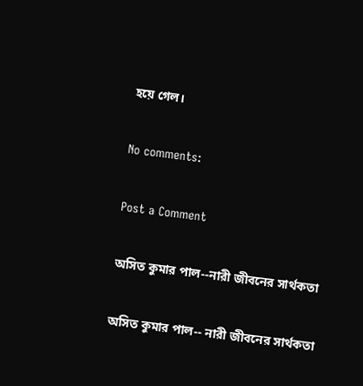হয়ে গেল।

No comments:

Post a Comment

অসিত কুমার পাল--নারী জীবনের সার্থকতা

অসিত কুমার পাল-- নারী জীবনের সার্থকতা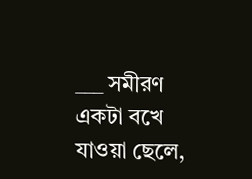___ সমীরণ একটা বখে যাওয়া ছেলে,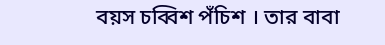বয়স চব্বিশ পঁচিশ । তার বাবা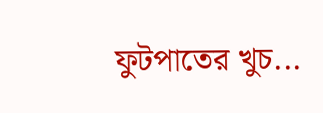ফুটপাতের খুচ...